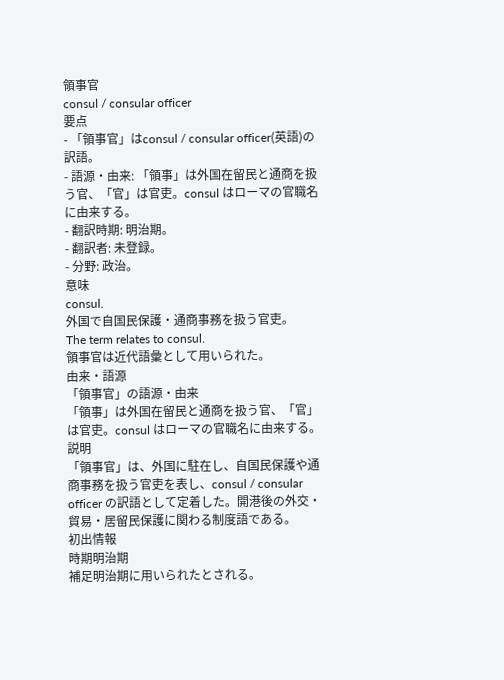領事官
consul / consular officer
要点
- 「領事官」はconsul / consular officer(英語)の訳語。
- 語源・由来: 「領事」は外国在留民と通商を扱う官、「官」は官吏。consul はローマの官職名に由来する。
- 翻訳時期: 明治期。
- 翻訳者: 未登録。
- 分野: 政治。
意味
consul.
外国で自国民保護・通商事務を扱う官吏。
The term relates to consul.
領事官は近代語彙として用いられた。
由来・語源
「領事官」の語源・由来
「領事」は外国在留民と通商を扱う官、「官」は官吏。consul はローマの官職名に由来する。
説明
「領事官」は、外国に駐在し、自国民保護や通商事務を扱う官吏を表し、consul / consular officer の訳語として定着した。開港後の外交・貿易・居留民保護に関わる制度語である。
初出情報
時期明治期
補足明治期に用いられたとされる。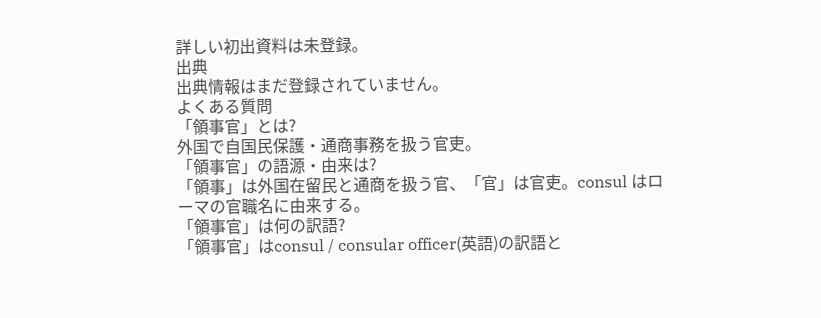詳しい初出資料は未登録。
出典
出典情報はまだ登録されていません。
よくある質問
「領事官」とは?
外国で自国民保護・通商事務を扱う官吏。
「領事官」の語源・由来は?
「領事」は外国在留民と通商を扱う官、「官」は官吏。consul はローマの官職名に由来する。
「領事官」は何の訳語?
「領事官」はconsul / consular officer(英語)の訳語と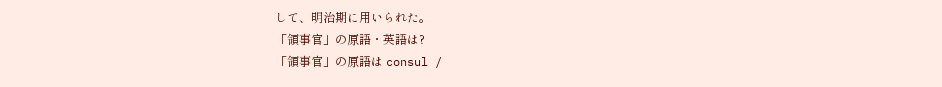して、明治期に用いられた。
「領事官」の原語・英語は?
「領事官」の原語は consul /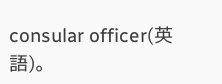consular officer(英語)。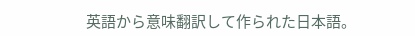英語から意味翻訳して作られた日本語。